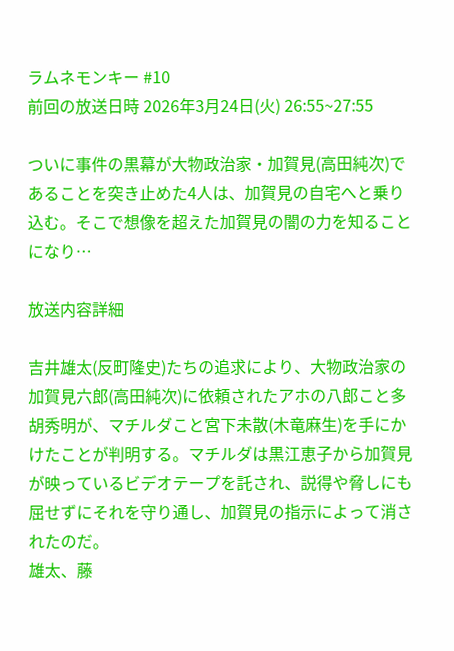ラムネモンキー #10
前回の放送日時 2026年3月24日(火) 26:55~27:55

ついに事件の黒幕が大物政治家・加賀見(高田純次)であることを突き止めた4人は、加賀見の自宅へと乗り込む。そこで想像を超えた加賀見の闇の力を知ることになり…

放送内容詳細

吉井雄太(反町隆史)たちの追求により、大物政治家の加賀見六郎(高田純次)に依頼されたアホの八郎こと多胡秀明が、マチルダこと宮下未散(木竜麻生)を手にかけたことが判明する。マチルダは黒江恵子から加賀見が映っているビデオテープを託され、説得や脅しにも屈せずにそれを守り通し、加賀見の指示によって消されたのだ。
雄太、藤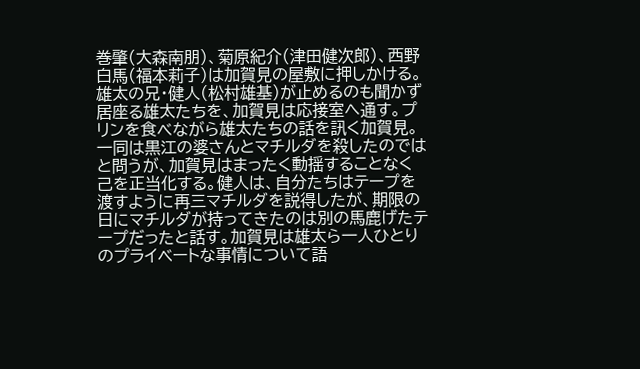巻肇(大森南朋)、菊原紀介(津田健次郎)、西野白馬(福本莉子)は加賀見の屋敷に押しかける。雄太の兄・健人(松村雄基)が止めるのも聞かず居座る雄太たちを、加賀見は応接室へ通す。プリンを食べながら雄太たちの話を訊く加賀見。一同は黒江の婆さんとマチルダを殺したのではと問うが、加賀見はまったく動揺することなく己を正当化する。健人は、自分たちはテープを渡すように再三マチルダを説得したが、期限の日にマチルダが持ってきたのは別の馬鹿げたテープだったと話す。加賀見は雄太ら一人ひとりのプライベートな事情について語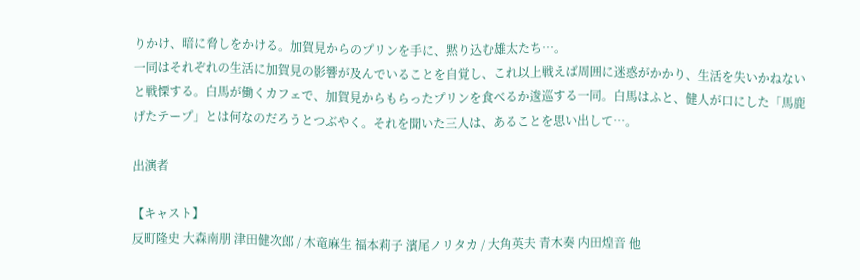りかけ、暗に脅しをかける。加賀見からのプリンを手に、黙り込む雄太たち…。
一同はそれぞれの生活に加賀見の影響が及んでいることを自覚し、これ以上戦えば周囲に迷惑がかかり、生活を失いかねないと戦慄する。白馬が働くカフェで、加賀見からもらったプリンを食べるか逡巡する一同。白馬はふと、健人が口にした「馬鹿げたテープ」とは何なのだろうとつぶやく。それを聞いた三人は、あることを思い出して…。

出演者

【キャスト】
反町隆史 大森南朋 津田健次郎 / 木竜麻生 福本莉子 濱尾ノリタカ / 大角英夫 青木奏 内田煌音 他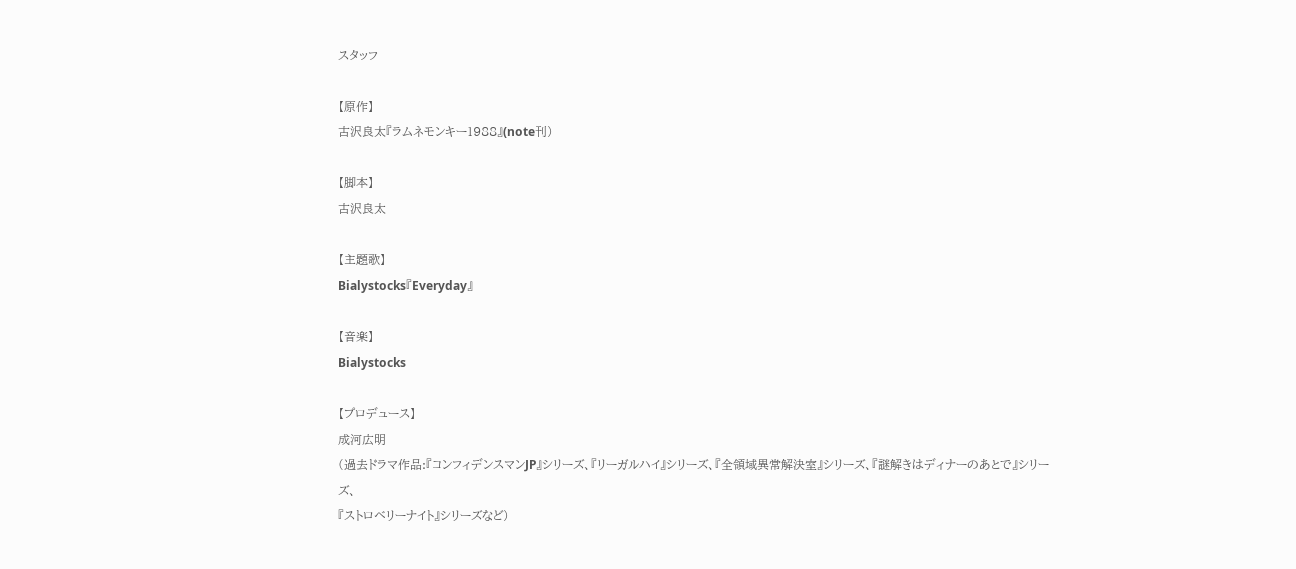スタッフ

【原作】
古沢良太『ラムネモンキー1988』(note刊)

【脚本】
古沢良太

【主題歌】
Bialystocks『Everyday』

【音楽】
Bialystocks

【プロデュース】
成河広明
(過去ドラマ作品:『コンフィデンスマンJP』シリーズ、『リーガルハイ』シリーズ、『全領域異常解決室』シリーズ、『謎解きはディナーのあとで』シリーズ、
『ストロベリーナイト』シリーズなど)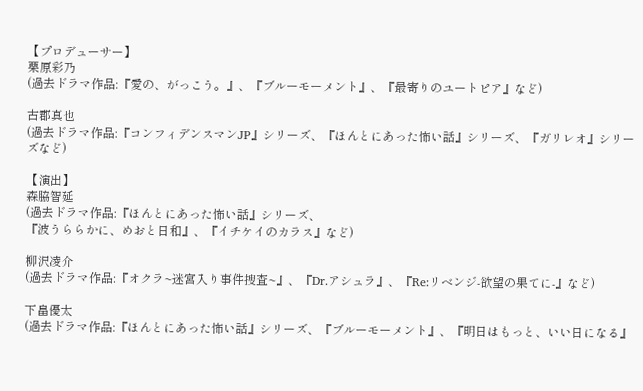【プロデューサー】
栗原彩乃
(過去ドラマ作品:『愛の、がっこう。』、『ブルーモーメント』、『最寄りのユートピア』など)

古郡真也
(過去ドラマ作品:『コンフィデンスマンJP』シリーズ、『ほんとにあった怖い話』シリーズ、『ガリレオ』シリーズなど)

【演出】
森脇智延
(過去ドラマ作品:『ほんとにあった怖い話』シリーズ、
『波うららかに、めおと日和』、『イチケイのカラス』など)

柳沢凌介
(過去ドラマ作品:『オクラ~迷宮入り事件捜査~』、『Dr.アシュラ』、『Re:リベンジ-欲望の果てに-』など)

下畠優太
(過去ドラマ作品:『ほんとにあった怖い話』シリーズ、『ブルーモーメント』、『明日はもっと、いい日になる』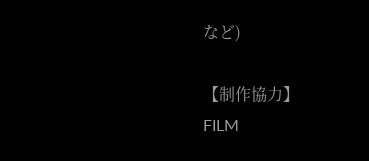など)

【制作協力】
FILM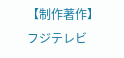【制作著作】
フジテレビ